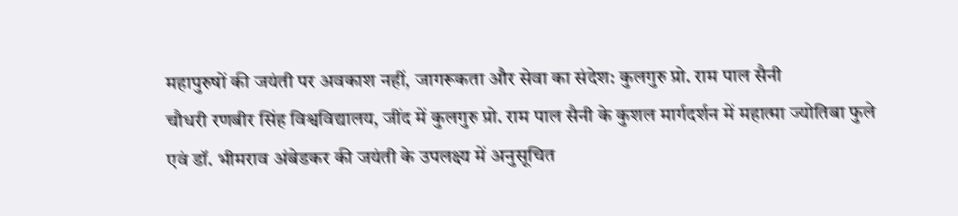महापुरुषों की जयंती पर अवकाश नहीं, जागरूकता और सेवा का संदेश: कुलगुरु प्रो. राम पाल सैनी
चौधरी रणबीर सिंह विश्वविद्यालय, जींद में कुलगुरु प्रो. राम पाल सैनी के कुशल मार्गदर्शन में महात्मा ज्योतिबा फुले एवं डॉ. भीमराव अंबेडकर की जयंती के उपलक्ष्य में अनुसूचित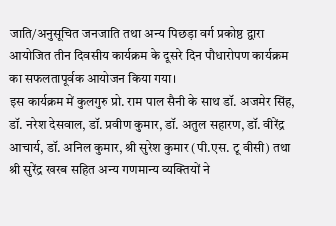जाति/अनुसूचित जनजाति तथा अन्य पिछड़ा वर्ग प्रकोष्ठ द्वारा आयोजित तीन दिवसीय कार्यक्रम के दूसरे दिन पौधारोपण कार्यक्रम का सफलतापूर्वक आयोजन किया गया।
इस कार्यक्रम में कुलगुरु प्रो. राम पाल सैनी के साथ डॉ. अजमेर सिंह, डॉ. नरेश देसवाल, डॉ. प्रवीण कुमार, डॉ. अतुल सहारण, डॉ. वीरेंद्र आचार्य, डॉ. अनिल कुमार, श्री सुरेश कुमार (पी.एस. टू वीसी) तथा श्री सुरेंद्र खरब सहित अन्य गणमान्य व्यक्तियों ने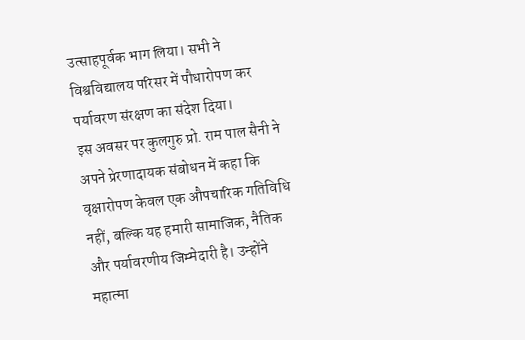उत्साहपूर्वक भाग लिया। सभी ने विश्वविद्यालय परिसर में पौधारोपण कर पर्यावरण संरक्षण का संदेश दिया।
इस अवसर पर कुलगुरु प्रो. राम पाल सैनी ने अपने प्रेरणादायक संबोधन में कहा कि वृक्षारोपण केवल एक औपचारिक गतिविधि नहीं, बल्कि यह हमारी सामाजिक, नैतिक और पर्यावरणीय जिम्मेदारी है। उन्होंने महात्मा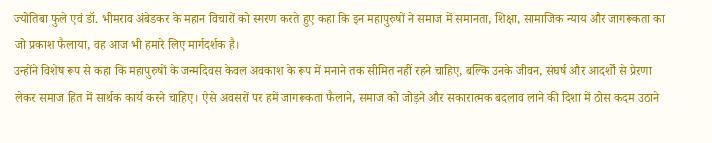ज्योतिबा फुले एवं डॉ. भीमराव अंबेडकर के महान विचारों को स्मरण करते हुए कहा कि इन महापुरुषों ने समाज में समानता, शिक्षा, सामाजिक न्याय और जागरूकता का जो प्रकाश फैलाया, वह आज भी हमारे लिए मार्गदर्शक है।
उन्होंने विशेष रूप से कहा कि महापुरुषों के जन्मदिवस केवल अवकाश के रूप में मनाने तक सीमित नहीं रहने चाहिए, बल्कि उनके जीवन, संघर्ष और आदर्शों से प्रेरणा लेकर समाज हित में सार्थक कार्य करने चाहिए। ऐसे अवसरों पर हमें जागरूकता फैलाने, समाज को जोड़ने और सकारात्मक बदलाव लाने की दिशा में ठोस कदम उठाने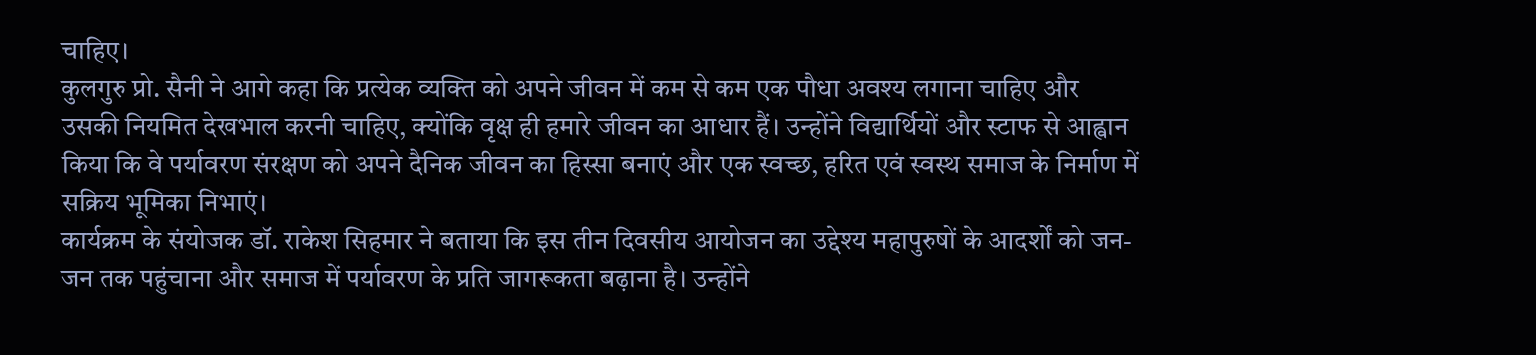चाहिए।
कुलगुरु प्रो. सैनी ने आगे कहा कि प्रत्येक व्यक्ति को अपने जीवन में कम से कम एक पौधा अवश्य लगाना चाहिए और उसकी नियमित देखभाल करनी चाहिए, क्योंकि वृक्ष ही हमारे जीवन का आधार हैं। उन्होंने विद्यार्थियों और स्टाफ से आह्वान किया कि वे पर्यावरण संरक्षण को अपने दैनिक जीवन का हिस्सा बनाएं और एक स्वच्छ, हरित एवं स्वस्थ समाज के निर्माण में सक्रिय भूमिका निभाएं।
कार्यक्रम के संयोजक डॉ. राकेश सिहमार ने बताया कि इस तीन दिवसीय आयोजन का उद्देश्य महापुरुषों के आदर्शों को जन-जन तक पहुंचाना और समाज में पर्यावरण के प्रति जागरूकता बढ़ाना है। उन्होंने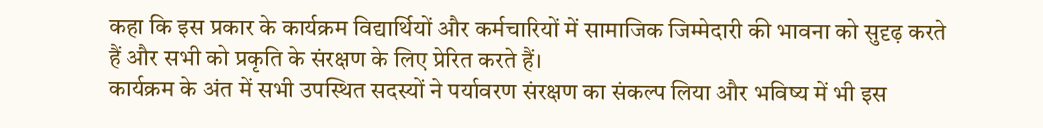कहा कि इस प्रकार के कार्यक्रम विद्यार्थियों और कर्मचारियों में सामाजिक जिम्मेदारी की भावना को सुदृढ़ करते हैं और सभी को प्रकृति के संरक्षण के लिए प्रेरित करते हैं।
कार्यक्रम के अंत में सभी उपस्थित सदस्यों ने पर्यावरण संरक्षण का संकल्प लिया और भविष्य में भी इस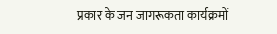प्रकार के जन जागरूकता कार्यक्रमों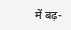में बढ़-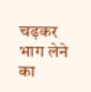चढ़कर भाग लेने का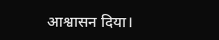आश्वासन दिया।